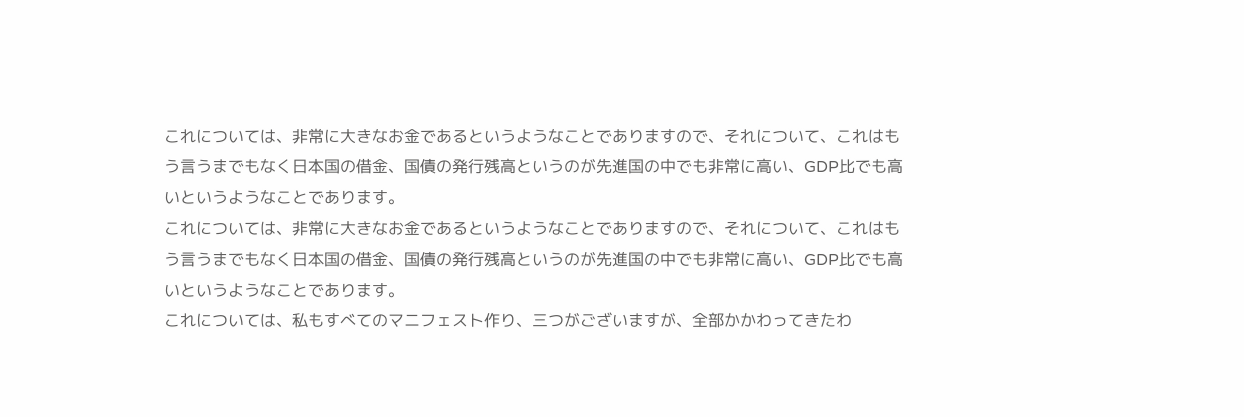これについては、非常に大きなお金であるというようなことでありますので、それについて、これはもう言うまでもなく日本国の借金、国債の発行残高というのが先進国の中でも非常に高い、GDP比でも高いというようなことであります。
これについては、非常に大きなお金であるというようなことでありますので、それについて、これはもう言うまでもなく日本国の借金、国債の発行残高というのが先進国の中でも非常に高い、GDP比でも高いというようなことであります。
これについては、私もすべてのマニフェスト作り、三つがございますが、全部かかわってきたわ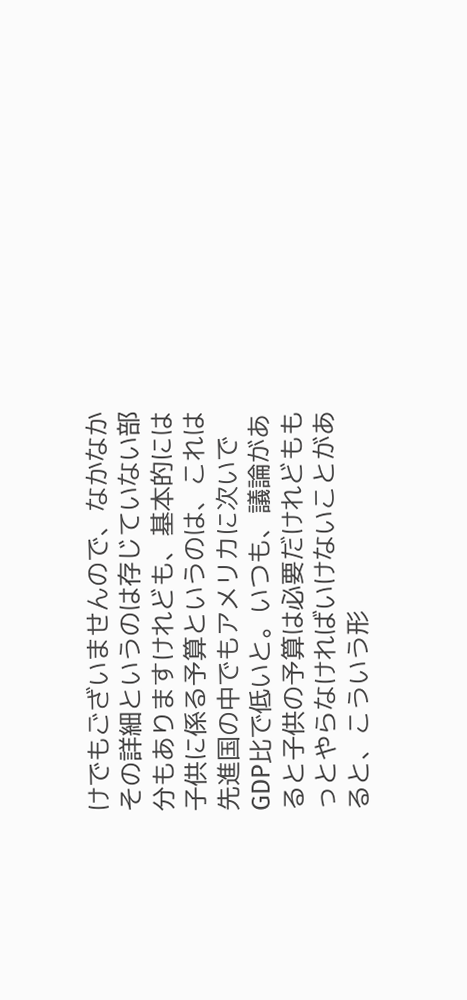けでもございませんので、なかなかその詳細というのは存じていない部分もありますけれども、基本的には子供に係る予算というのは、これは先進国の中でもアメリカに次いでGDP比で低いと。いつも、議論があると子供の予算は必要だけれどももっとやらなければいけないことがあると、こういう形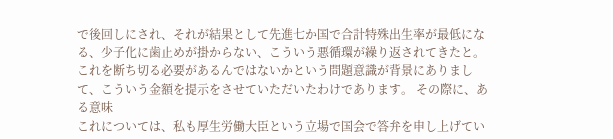で後回しにされ、それが結果として先進七か国で合計特殊出生率が最低になる、少子化に歯止めが掛からない、こういう悪循環が繰り返されてきたと。これを断ち切る必要があるんではないかという問題意識が背景にありまして、こういう金額を提示をさせていただいたわけであります。 その際に、ある意味
これについては、私も厚生労働大臣という立場で国会で答弁を申し上げてい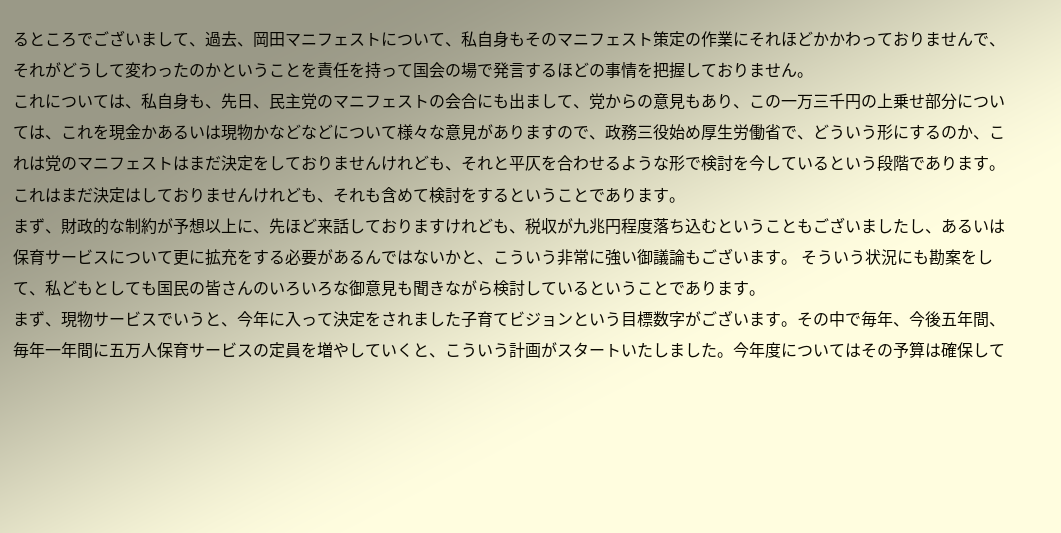るところでございまして、過去、岡田マニフェストについて、私自身もそのマニフェスト策定の作業にそれほどかかわっておりませんで、それがどうして変わったのかということを責任を持って国会の場で発言するほどの事情を把握しておりません。
これについては、私自身も、先日、民主党のマニフェストの会合にも出まして、党からの意見もあり、この一万三千円の上乗せ部分については、これを現金かあるいは現物かなどなどについて様々な意見がありますので、政務三役始め厚生労働省で、どういう形にするのか、これは党のマニフェストはまだ決定をしておりませんけれども、それと平仄を合わせるような形で検討を今しているという段階であります。
これはまだ決定はしておりませんけれども、それも含めて検討をするということであります。
まず、財政的な制約が予想以上に、先ほど来話しておりますけれども、税収が九兆円程度落ち込むということもございましたし、あるいは保育サービスについて更に拡充をする必要があるんではないかと、こういう非常に強い御議論もございます。 そういう状況にも勘案をして、私どもとしても国民の皆さんのいろいろな御意見も聞きながら検討しているということであります。
まず、現物サービスでいうと、今年に入って決定をされました子育てビジョンという目標数字がございます。その中で毎年、今後五年間、毎年一年間に五万人保育サービスの定員を増やしていくと、こういう計画がスタートいたしました。今年度についてはその予算は確保して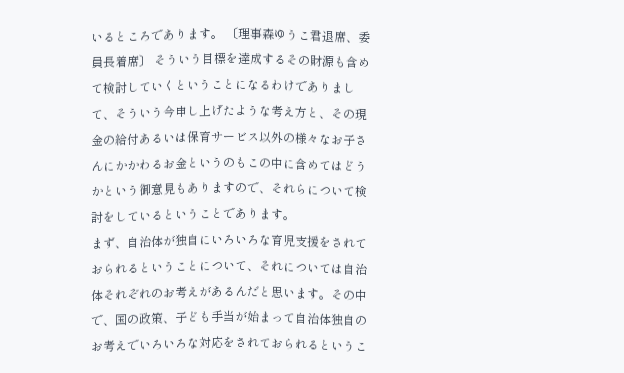いるところであります。 〔理事森ゆうこ君退席、委員長着席〕 そういう目標を達成するその財源も含めて検討していくということになるわけでありまして、そういう今申し上げたような考え方と、その現金の給付あるいは保育サービス以外の様々なお子さんにかかわるお金というのもこの中に含めてはどうかという御意見もありますので、それらについて検討をしているということであります。
まず、自治体が独自にいろいろな育児支援をされておられるということについて、それについては自治体それぞれのお考えがあるんだと思います。その中で、国の政策、子ども手当が始まって自治体独自のお考えでいろいろな対応をされておられるというこ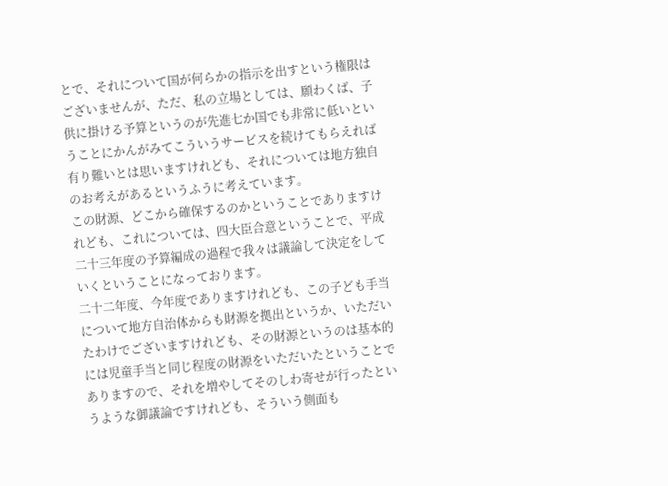とで、それについて国が何らかの指示を出すという権限はございませんが、ただ、私の立場としては、願わくば、子供に掛ける予算というのが先進七か国でも非常に低いということにかんがみてこういうサービスを続けてもらえれば有り難いとは思いますけれども、それについては地方独自のお考えがあるというふうに考えています。
この財源、どこから確保するのかということでありますけれども、これについては、四大臣合意ということで、平成二十三年度の予算編成の過程で我々は議論して決定をしていくということになっております。
二十二年度、今年度でありますけれども、この子ども手当について地方自治体からも財源を拠出というか、いただいたわけでございますけれども、その財源というのは基本的には児童手当と同じ程度の財源をいただいたということでありますので、それを増やしてそのしわ寄せが行ったというような御議論ですけれども、そういう側面も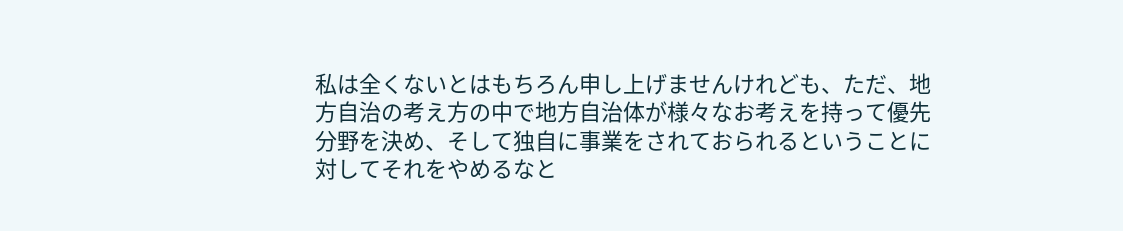私は全くないとはもちろん申し上げませんけれども、ただ、地方自治の考え方の中で地方自治体が様々なお考えを持って優先分野を決め、そして独自に事業をされておられるということに対してそれをやめるなと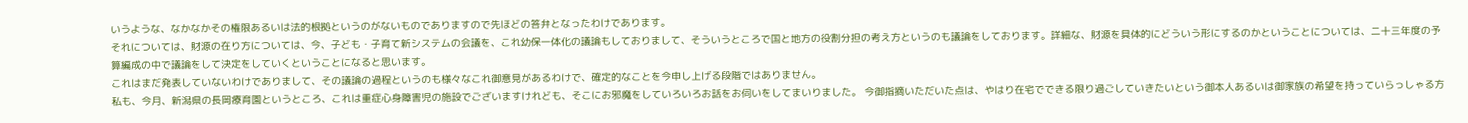いうような、なかなかその権限あるいは法的根拠というのがないものでありますので先ほどの答弁となったわけであります。
それについては、財源の在り方については、今、子ども・子育て新システムの会議を、これ幼保一体化の議論もしておりまして、そういうところで国と地方の役割分担の考え方というのも議論をしております。詳細な、財源を具体的にどういう形にするのかということについては、二十三年度の予算編成の中で議論をして決定をしていくということになると思います。
これはまだ発表していないわけでありまして、その議論の過程というのも様々なこれ御意見があるわけで、確定的なことを今申し上げる段階ではありません。
私も、今月、新潟県の長岡療育園というところ、これは重症心身障害児の施設でございますけれども、そこにお邪魔をしていろいろお話をお伺いをしてまいりました。 今御指摘いただいた点は、やはり在宅でできる限り過ごしていきたいという御本人あるいは御家族の希望を持っていらっしゃる方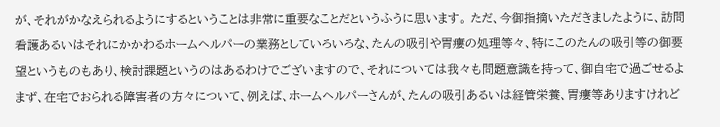が、それがかなえられるようにするということは非常に重要なことだというふうに思います。 ただ、今御指摘いただきましたように、訪問看護あるいはそれにかかわるホームヘルパーの業務としていろいろな、たんの吸引や胃瘻の処理等々、特にこのたんの吸引等の御要望というものもあり、検討課題というのはあるわけでございますので、それについては我々も問題意識を持って、御自宅で過ごせるよ
まず、在宅でおられる障害者の方々について、例えば、ホームヘルパーさんが、たんの吸引あるいは経管栄養、胃瘻等ありますけれど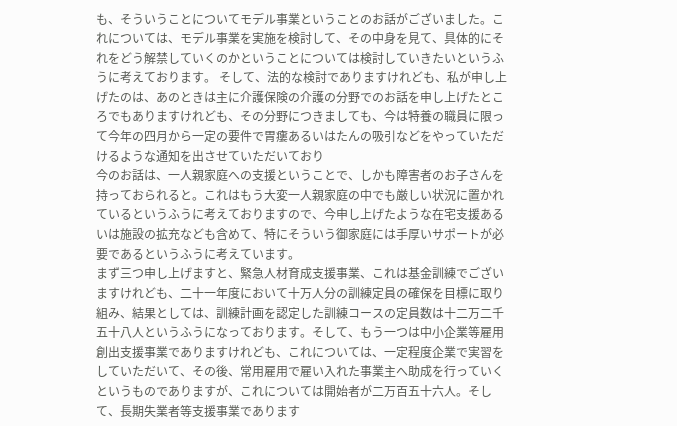も、そういうことについてモデル事業ということのお話がございました。これについては、モデル事業を実施を検討して、その中身を見て、具体的にそれをどう解禁していくのかということについては検討していきたいというふうに考えております。 そして、法的な検討でありますけれども、私が申し上げたのは、あのときは主に介護保険の介護の分野でのお話を申し上げたところでもありますけれども、その分野につきましても、今は特養の職員に限って今年の四月から一定の要件で胃瘻あるいはたんの吸引などをやっていただけるような通知を出させていただいており
今のお話は、一人親家庭への支援ということで、しかも障害者のお子さんを持っておられると。これはもう大変一人親家庭の中でも厳しい状況に置かれているというふうに考えておりますので、今申し上げたような在宅支援あるいは施設の拡充なども含めて、特にそういう御家庭には手厚いサポートが必要であるというふうに考えています。
まず三つ申し上げますと、緊急人材育成支援事業、これは基金訓練でございますけれども、二十一年度において十万人分の訓練定員の確保を目標に取り組み、結果としては、訓練計画を認定した訓練コースの定員数は十二万二千五十八人というふうになっております。そして、もう一つは中小企業等雇用創出支援事業でありますけれども、これについては、一定程度企業で実習をしていただいて、その後、常用雇用で雇い入れた事業主へ助成を行っていくというものでありますが、これについては開始者が二万百五十六人。そして、長期失業者等支援事業であります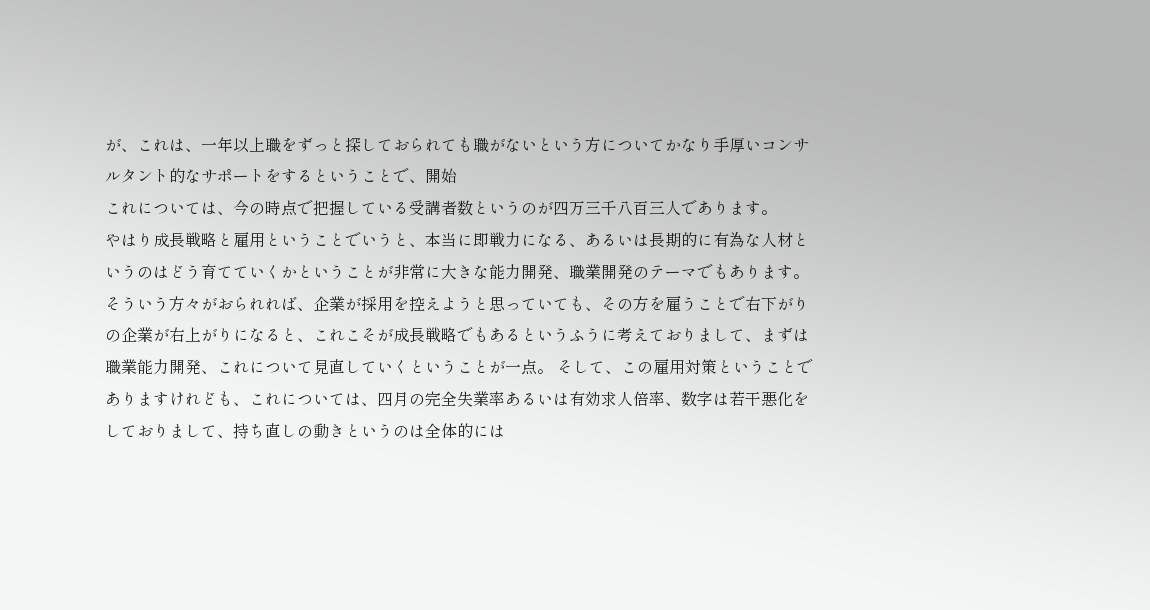が、これは、一年以上職をずっと探しておられても職がないという方についてかなり手厚いコンサルタント的なサポートをするということで、開始
これについては、今の時点で把握している受講者数というのが四万三千八百三人であります。
やはり成長戦略と雇用ということでいうと、本当に即戦力になる、あるいは長期的に有為な人材というのはどう育てていくかということが非常に大きな能力開発、職業開発のテーマでもあります。そういう方々がおられれば、企業が採用を控えようと思っていても、その方を雇うことで右下がりの企業が右上がりになると、これこそが成長戦略でもあるというふうに考えておりまして、まずは職業能力開発、これについて見直していくということが一点。 そして、この雇用対策ということでありますけれども、これについては、四月の完全失業率あるいは有効求人倍率、数字は若干悪化をしておりまして、持ち直しの動きというのは全体的には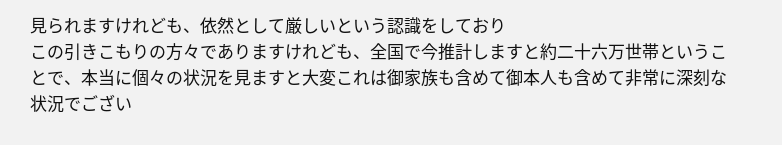見られますけれども、依然として厳しいという認識をしており
この引きこもりの方々でありますけれども、全国で今推計しますと約二十六万世帯ということで、本当に個々の状況を見ますと大変これは御家族も含めて御本人も含めて非常に深刻な状況でござい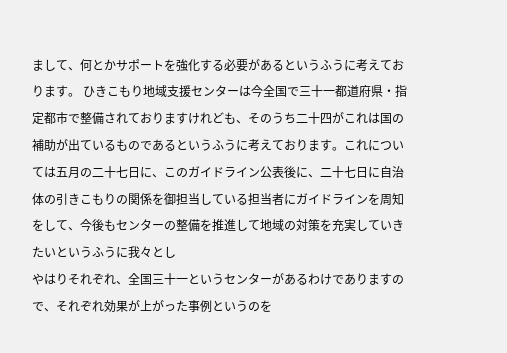まして、何とかサポートを強化する必要があるというふうに考えております。 ひきこもり地域支援センターは今全国で三十一都道府県・指定都市で整備されておりますけれども、そのうち二十四がこれは国の補助が出ているものであるというふうに考えております。これについては五月の二十七日に、このガイドライン公表後に、二十七日に自治体の引きこもりの関係を御担当している担当者にガイドラインを周知をして、今後もセンターの整備を推進して地域の対策を充実していきたいというふうに我々とし
やはりそれぞれ、全国三十一というセンターがあるわけでありますので、それぞれ効果が上がった事例というのを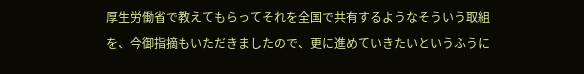厚生労働省で教えてもらってそれを全国で共有するようなそういう取組を、今御指摘もいただきましたので、更に進めていきたいというふうに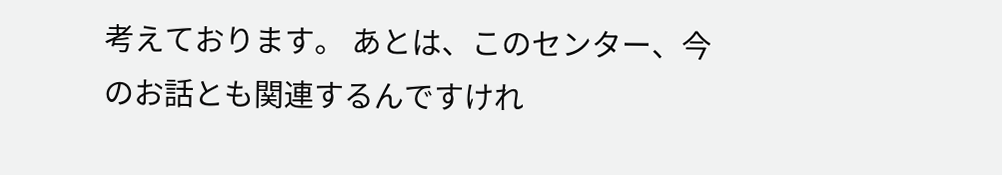考えております。 あとは、このセンター、今のお話とも関連するんですけれ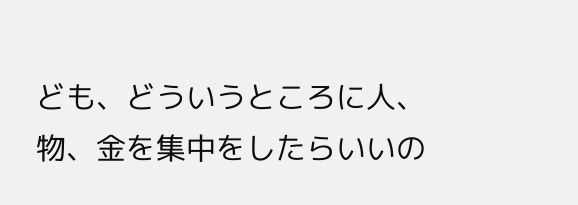ども、どういうところに人、物、金を集中をしたらいいの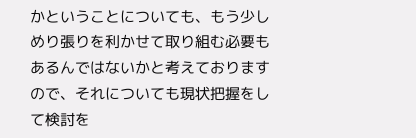かということについても、もう少しめり張りを利かせて取り組む必要もあるんではないかと考えておりますので、それについても現状把握をして検討を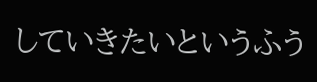していきたいというふう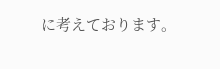に考えております。